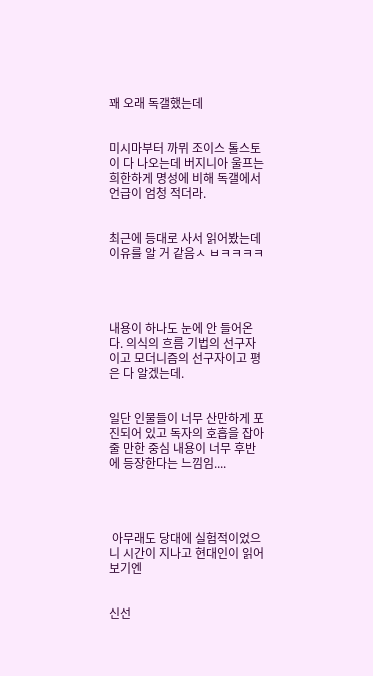꽤 오래 독갤했는데


미시마부터 까뮈 조이스 톨스토이 다 나오는데 버지니아 울프는 희한하게 명성에 비해 독갤에서 언급이 엄청 적더라.


최근에 등대로 사서 읽어봤는데 이유를 알 거 같음ㅅ ㅂㅋㅋㅋㅋ




내용이 하나도 눈에 안 들어온다. 의식의 흐름 기법의 선구자이고 모더니즘의 선구자이고 평은 다 알겠는데.


일단 인물들이 너무 산만하게 포진되어 있고 독자의 호흡을 잡아줄 만한 중심 내용이 너무 후반에 등장한다는 느낌임....




 아무래도 당대에 실험적이었으니 시간이 지나고 현대인이 읽어보기엔


신선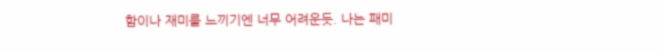함이나 재미를 느끼기엔 너무 어려운듯. 나는 패미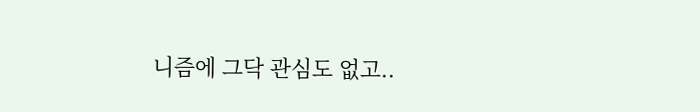니즘에 그닥 관심도 없고..